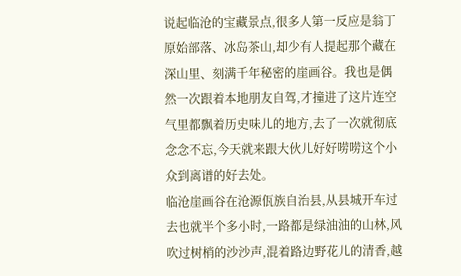说起临沧的宝藏景点,很多人第一反应是翁丁原始部落、冰岛茶山,却少有人提起那个藏在深山里、刻满千年秘密的崖画谷。我也是偶然一次跟着本地朋友自驾,才撞进了这片连空气里都飘着历史味儿的地方,去了一次就彻底念念不忘,今天就来跟大伙儿好好唠唠这个小众到离谱的好去处。
临沧崖画谷在沧源佤族自治县,从县城开车过去也就半个多小时,一路都是绿油油的山林,风吹过树梢的沙沙声,混着路边野花儿的清香,越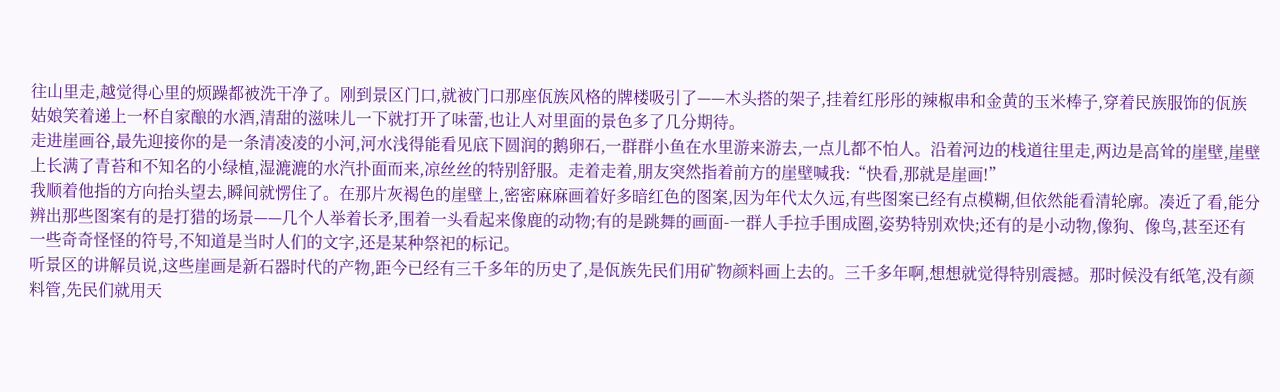往山里走,越觉得心里的烦躁都被洗干净了。刚到景区门口,就被门口那座佤族风格的牌楼吸引了——木头搭的架子,挂着红彤彤的辣椒串和金黄的玉米棒子,穿着民族服饰的佤族姑娘笑着递上一杯自家酿的水酒,清甜的滋味儿一下就打开了味蕾,也让人对里面的景色多了几分期待。
走进崖画谷,最先迎接你的是一条清凌凌的小河,河水浅得能看见底下圆润的鹅卵石,一群群小鱼在水里游来游去,一点儿都不怕人。沿着河边的栈道往里走,两边是高耸的崖壁,崖壁上长满了青苔和不知名的小绿植,湿漉漉的水汽扑面而来,凉丝丝的特别舒服。走着走着,朋友突然指着前方的崖壁喊我:“快看,那就是崖画!”
我顺着他指的方向抬头望去,瞬间就愣住了。在那片灰褐色的崖壁上,密密麻麻画着好多暗红色的图案,因为年代太久远,有些图案已经有点模糊,但依然能看清轮廓。凑近了看,能分辨出那些图案有的是打猎的场景——几个人举着长矛,围着一头看起来像鹿的动物;有的是跳舞的画面-一群人手拉手围成圈,姿势特别欢快;还有的是小动物,像狗、像鸟,甚至还有一些奇奇怪怪的符号,不知道是当时人们的文字,还是某种祭祀的标记。
听景区的讲解员说,这些崖画是新石器时代的产物,距今已经有三千多年的历史了,是佤族先民们用矿物颜料画上去的。三千多年啊,想想就觉得特别震撼。那时候没有纸笔,没有颜料管,先民们就用天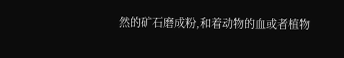然的矿石磨成粉,和着动物的血或者植物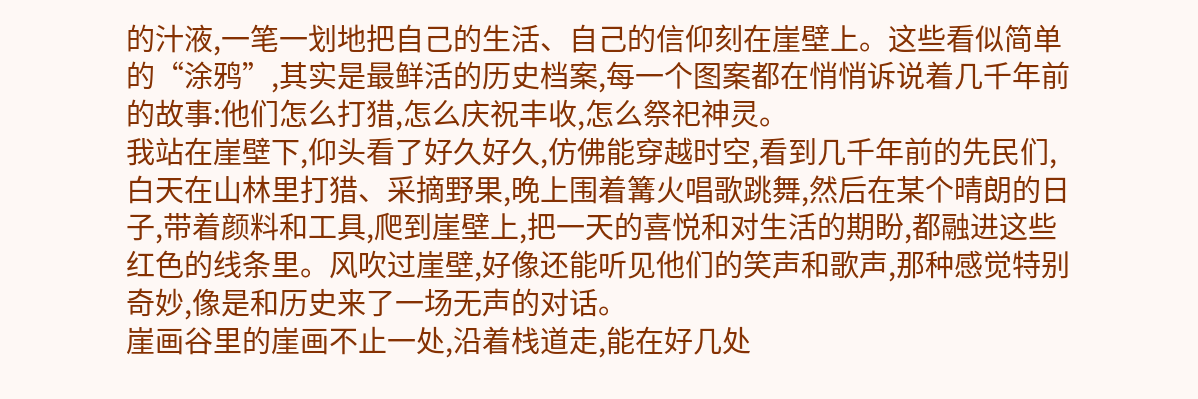的汁液,一笔一划地把自己的生活、自己的信仰刻在崖壁上。这些看似简单的“涂鸦”,其实是最鲜活的历史档案,每一个图案都在悄悄诉说着几千年前的故事:他们怎么打猎,怎么庆祝丰收,怎么祭祀神灵。
我站在崖壁下,仰头看了好久好久,仿佛能穿越时空,看到几千年前的先民们,白天在山林里打猎、采摘野果,晚上围着篝火唱歌跳舞,然后在某个晴朗的日子,带着颜料和工具,爬到崖壁上,把一天的喜悦和对生活的期盼,都融进这些红色的线条里。风吹过崖壁,好像还能听见他们的笑声和歌声,那种感觉特别奇妙,像是和历史来了一场无声的对话。
崖画谷里的崖画不止一处,沿着栈道走,能在好几处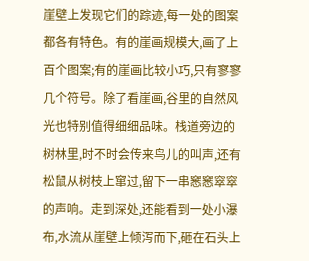崖壁上发现它们的踪迹,每一处的图案都各有特色。有的崖画规模大,画了上百个图案;有的崖画比较小巧,只有寥寥几个符号。除了看崖画,谷里的自然风光也特别值得细细品味。栈道旁边的树林里,时不时会传来鸟儿的叫声,还有松鼠从树枝上窜过,留下一串窸窸窣窣的声响。走到深处,还能看到一处小瀑布,水流从崖壁上倾泻而下,砸在石头上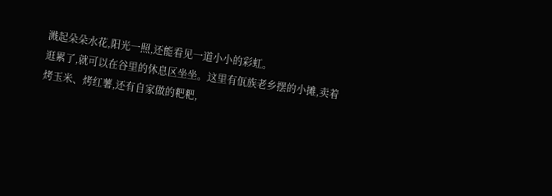溅起朵朵水花,阳光一照,还能看见一道小小的彩虹。
逛累了,就可以在谷里的休息区坐坐。这里有佤族老乡摆的小摊,卖着烤玉米、烤红薯,还有自家做的粑粑,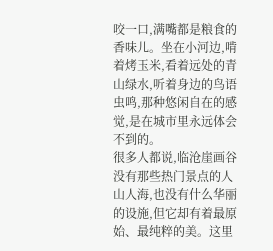咬一口,满嘴都是粮食的香味儿。坐在小河边,啃着烤玉米,看着远处的青山绿水,听着身边的鸟语虫鸣,那种悠闲自在的感觉,是在城市里永远体会不到的。
很多人都说,临沧崖画谷没有那些热门景点的人山人海,也没有什么华丽的设施,但它却有着最原始、最纯粹的美。这里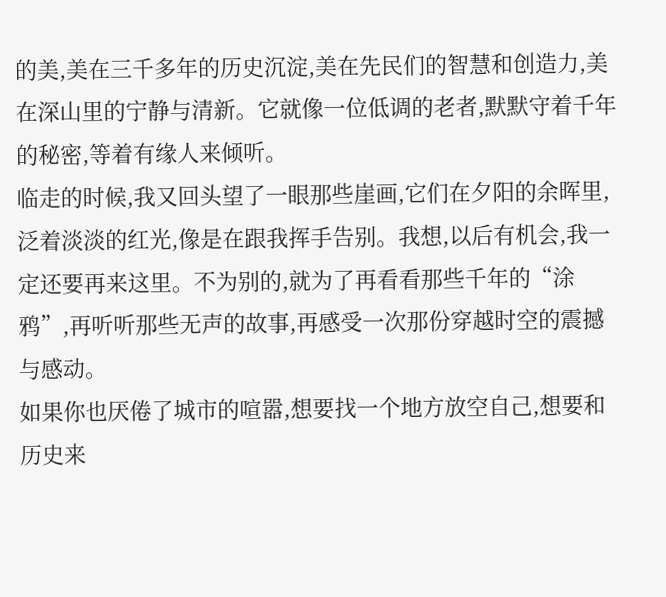的美,美在三千多年的历史沉淀,美在先民们的智慧和创造力,美在深山里的宁静与清新。它就像一位低调的老者,默默守着千年的秘密,等着有缘人来倾听。
临走的时候,我又回头望了一眼那些崖画,它们在夕阳的余晖里,泛着淡淡的红光,像是在跟我挥手告别。我想,以后有机会,我一定还要再来这里。不为别的,就为了再看看那些千年的“涂鸦”,再听听那些无声的故事,再感受一次那份穿越时空的震撼与感动。
如果你也厌倦了城市的喧嚣,想要找一个地方放空自己,想要和历史来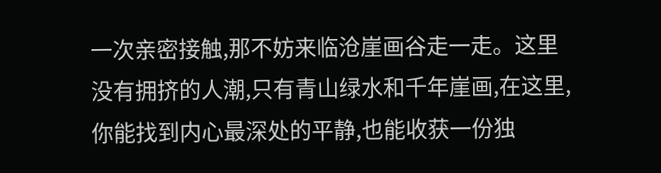一次亲密接触,那不妨来临沧崖画谷走一走。这里没有拥挤的人潮,只有青山绿水和千年崖画,在这里,你能找到内心最深处的平静,也能收获一份独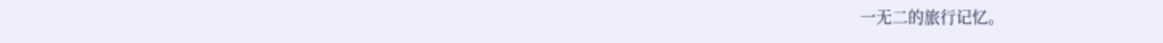一无二的旅行记忆。